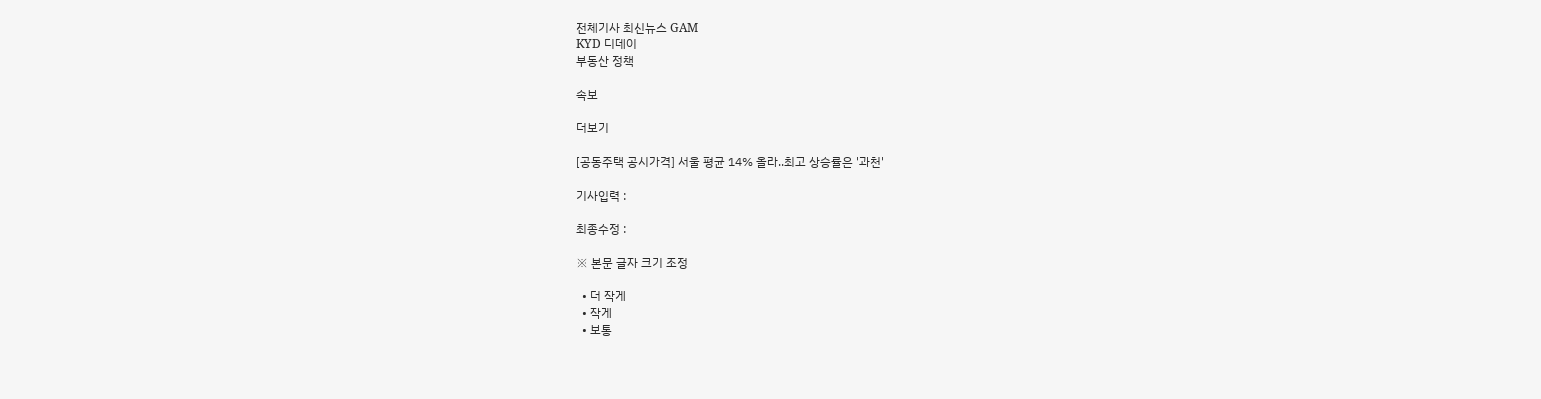전체기사 최신뉴스 GAM
KYD 디데이
부동산 정책

속보

더보기

[공동주택 공시가격] 서울 평균 14% 올라..최고 상승률은 '과천'

기사입력 :

최종수정 :

※ 본문 글자 크기 조정

  • 더 작게
  • 작게
  • 보통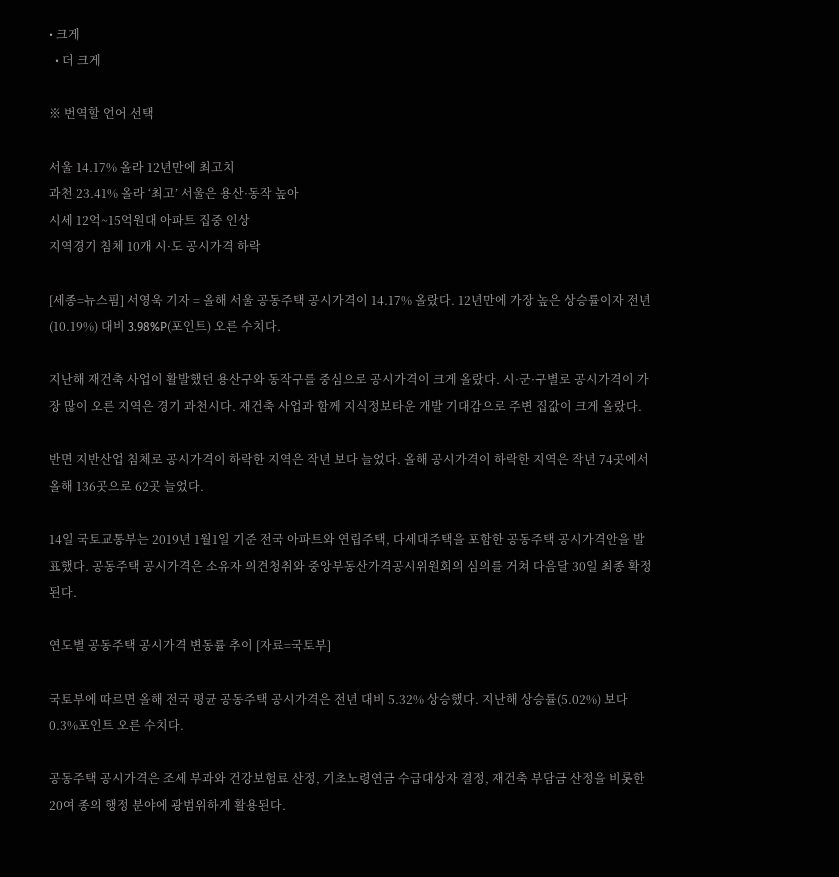• 크게
  • 더 크게

※ 번역할 언어 선택

서울 14.17% 올라 12년만에 최고치
과천 23.41% 올라 ‘최고’ 서울은 용산·동작 높아
시세 12억~15억원대 아파트 집중 인상
지역경기 침체 10개 시·도 공시가격 하락

[세종=뉴스핌] 서영욱 기자 = 올해 서울 공동주택 공시가격이 14.17% 올랐다. 12년만에 가장 높은 상승률이자 전년(10.19%) 대비 3.98%P(포인트) 오른 수치다.

지난해 재건축 사업이 활발했던 용산구와 동작구를 중심으로 공시가격이 크게 올랐다. 시·군·구별로 공시가격이 가장 많이 오른 지역은 경기 과천시다. 재건축 사업과 함께 지식정보타운 개발 기대감으로 주변 집값이 크게 올랐다.

반면 지반산업 침체로 공시가격이 하락한 지역은 작년 보다 늘었다. 올해 공시가격이 하락한 지역은 작년 74곳에서 올해 136곳으로 62곳 늘었다.

14일 국토교통부는 2019년 1월1일 기준 전국 아파트와 연립주택, 다세대주택을 포함한 공동주택 공시가격안을 발표했다. 공동주택 공시가격은 소유자 의견청취와 중앙부동산가격공시위원회의 심의를 거쳐 다음달 30일 최종 확정된다.

연도별 공동주택 공시가격 변동률 추이 [자료=국토부]

국토부에 따르면 올해 전국 평균 공동주택 공시가격은 전년 대비 5.32% 상승했다. 지난해 상승률(5.02%) 보다 0.3%포인트 오른 수치다.

공동주택 공시가격은 조세 부과와 건강보험료 산정, 기초노령연금 수급대상자 결정, 재건축 부담금 산정을 비롯한 20여 종의 행정 분야에 광범위하게 활용된다.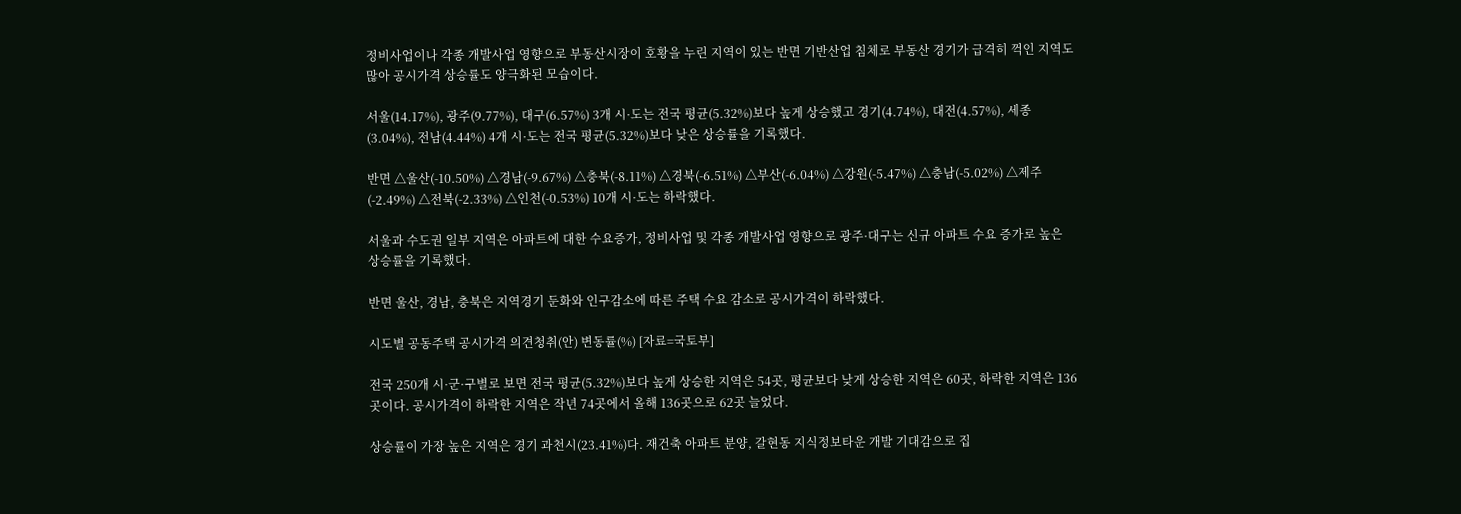정비사업이나 각종 개발사업 영향으로 부동산시장이 호황을 누린 지역이 있는 반면 기반산업 침체로 부동산 경기가 급격히 꺽인 지역도 많아 공시가격 상승률도 양극화된 모습이다.

서울(14.17%), 광주(9.77%), 대구(6.57%) 3개 시·도는 전국 평균(5.32%)보다 높게 상승했고 경기(4.74%), 대전(4.57%), 세종(3.04%), 전남(4.44%) 4개 시·도는 전국 평균(5.32%)보다 낮은 상승률을 기록했다.

반면 △울산(-10.50%) △경남(-9.67%) △충북(-8.11%) △경북(-6.51%) △부산(-6.04%) △강원(-5.47%) △충남(-5.02%) △제주(-2.49%) △전북(-2.33%) △인천(-0.53%) 10개 시·도는 하락했다.

서울과 수도권 일부 지역은 아파트에 대한 수요증가, 정비사업 및 각종 개발사업 영향으로 광주·대구는 신규 아파트 수요 증가로 높은 상승률을 기록했다.

반면 울산, 경남, 충북은 지역경기 둔화와 인구감소에 따른 주택 수요 감소로 공시가격이 하락했다.

시도별 공동주택 공시가격 의견청취(안) 변동률(%) [자료=국토부]

전국 250개 시·군·구별로 보면 전국 평균(5.32%)보다 높게 상승한 지역은 54곳, 평균보다 낮게 상승한 지역은 60곳, 하락한 지역은 136곳이다. 공시가격이 하락한 지역은 작년 74곳에서 올해 136곳으로 62곳 늘었다.

상승률이 가장 높은 지역은 경기 과천시(23.41%)다. 재건축 아파트 분양, 갈현동 지식정보타운 개발 기대감으로 집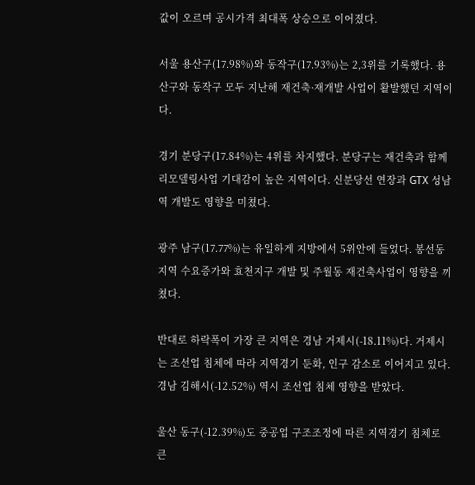값이 오르며 공시가격 최대폭 상승으로 이어졌다.

서울 용산구(17.98%)와 동작구(17.93%)는 2,3위를 기록했다. 용산구와 동작구 모두 지난해 재건축·재개발 사업이 활발했던 지역이다.

경기 분당구(17.84%)는 4위를 차지했다. 분당구는 재건축과 함께 리모델링사업 기대감이 높은 지역이다. 신분당선 연장과 GTX 성남역 개발도 영향을 미쳤다.

광주 남구(17.77%)는 유일하게 지방에서 5위안에 들었다. 봉선동 지역 수요증가와 효천지구 개발 및 주월동 재건축사업이 영향을 끼쳤다.

반대로 하락폭이 가장 큰 지역은 경남 거제시(-18.11%)다. 거제시는 조선업 침체에 따라 지역경기 둔화, 인구 감소로 이어지고 있다. 경남 김해시(-12.52%) 역시 조선업 침체 영향을 받았다.

울산 동구(-12.39%)도 중공업 구조조정에 따른 지역경기 침체로 큰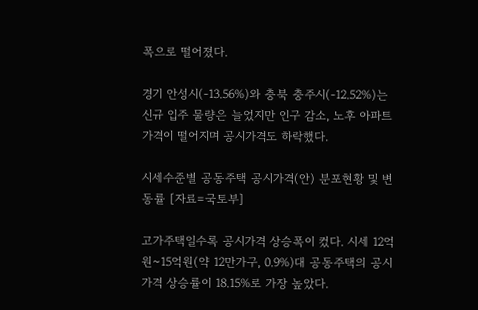폭으로 떨어졌다.

경기 안성시(-13.56%)와 충북 충주시(-12.52%)는 신규 입주 물량은 늘었지만 인구 감소, 노후 아파트 가격이 떨어지며 공시가격도 하락했다.

시세수준별 공동주택 공시가격(안) 분포현황 및 변동률 [자료=국토부]

고가주택일수록 공시가격 상승폭이 컸다. 시세 12억원~15억원(약 12만가구, 0.9%)대 공동주택의 공시가격 상승률이 18.15%로 가장 높았다.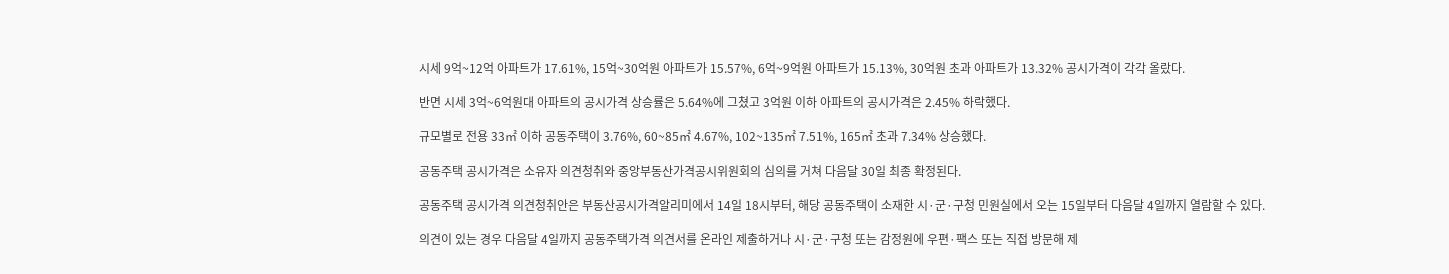시세 9억~12억 아파트가 17.61%, 15억~30억원 아파트가 15.57%, 6억~9억원 아파트가 15.13%, 30억원 초과 아파트가 13.32% 공시가격이 각각 올랐다.

반면 시세 3억~6억원대 아파트의 공시가격 상승률은 5.64%에 그쳤고 3억원 이하 아파트의 공시가격은 2.45% 하락했다.

규모별로 전용 33㎡ 이하 공동주택이 3.76%, 60~85㎡ 4.67%, 102~135㎡ 7.51%, 165㎡ 초과 7.34% 상승했다.

공동주택 공시가격은 소유자 의견청취와 중앙부동산가격공시위원회의 심의를 거쳐 다음달 30일 최종 확정된다.

공동주택 공시가격 의견청취안은 부동산공시가격알리미에서 14일 18시부터, 해당 공동주택이 소재한 시·군·구청 민원실에서 오는 15일부터 다음달 4일까지 열람할 수 있다.

의견이 있는 경우 다음달 4일까지 공동주택가격 의견서를 온라인 제출하거나 시·군·구청 또는 감정원에 우편·팩스 또는 직접 방문해 제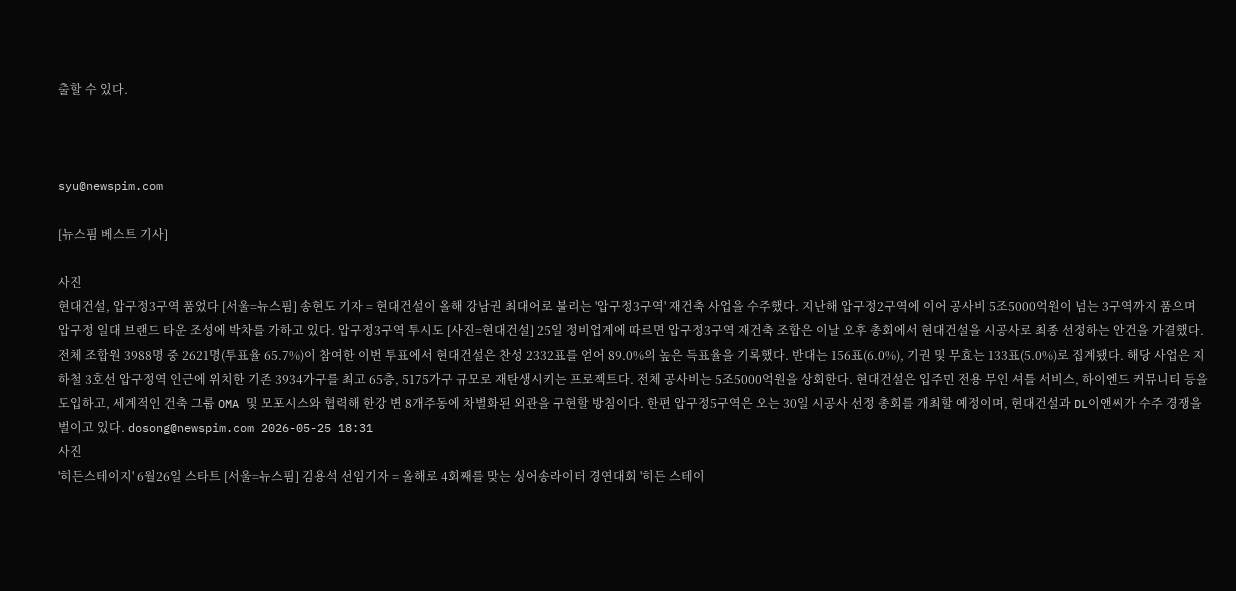출할 수 있다.



syu@newspim.com

[뉴스핌 베스트 기사]

사진
현대건설, 압구정3구역 품었다 [서울=뉴스핌] 송현도 기자 = 현대건설이 올해 강남권 최대어로 불리는 '압구정3구역' 재건축 사업을 수주했다. 지난해 압구정2구역에 이어 공사비 5조5000억원이 넘는 3구역까지 품으며 압구정 일대 브랜드 타운 조성에 박차를 가하고 있다. 압구정3구역 투시도 [사진=현대건설] 25일 정비업계에 따르면 압구정3구역 재건축 조합은 이날 오후 총회에서 현대건설을 시공사로 최종 선정하는 안건을 가결했다. 전체 조합원 3988명 중 2621명(투표율 65.7%)이 참여한 이번 투표에서 현대건설은 찬성 2332표를 얻어 89.0%의 높은 득표율을 기록했다. 반대는 156표(6.0%), 기권 및 무효는 133표(5.0%)로 집계됐다. 해당 사업은 지하철 3호선 압구정역 인근에 위치한 기존 3934가구를 최고 65층, 5175가구 규모로 재탄생시키는 프로젝트다. 전체 공사비는 5조5000억원을 상회한다. 현대건설은 입주민 전용 무인 셔틀 서비스, 하이엔드 커뮤니티 등을 도입하고, 세계적인 건축 그룹 OMA 및 모포시스와 협력해 한강 변 8개주동에 차별화된 외관을 구현할 방침이다. 한편 압구정5구역은 오는 30일 시공사 선정 총회를 개최할 예정이며, 현대건설과 DL이앤씨가 수주 경쟁을 벌이고 있다. dosong@newspim.com 2026-05-25 18:31
사진
'히든스테이지' 6월26일 스타트 [서울=뉴스핌] 김용석 선임기자 = 올해로 4회째를 맞는 싱어송라이터 경연대회 '히든 스테이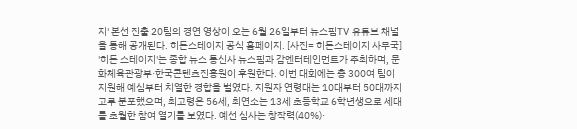지' 본선 진출 20팀의 경연 영상이 오는 6월 26일부터 뉴스핌TV 유튜브 채널을 통해 공개된다. 히든스테이지 공식 홈페이지. [사진= 히든스테이지 사무국] '히든 스테이지'는 종합 뉴스 통신사 뉴스핌과 감엔터테인먼트가 주최하며, 문화체육관광부·한국콘텐츠진흥원이 후원한다. 이번 대회에는 총 300여 팀이 지원해 예심부터 치열한 경합을 벌였다. 지원자 연령대는 10대부터 50대까지 고루 분포했으며, 최고령은 56세, 최연소는 13세 초등학교 6학년생으로 세대를 초월한 참여 열기를 보였다. 예선 심사는 창작력(40%)·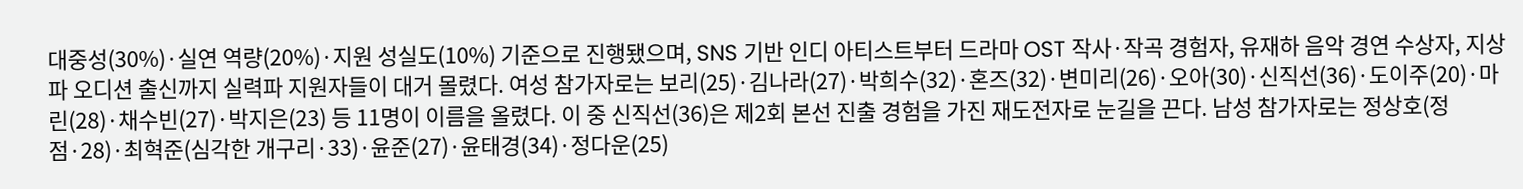대중성(30%)·실연 역량(20%)·지원 성실도(10%) 기준으로 진행됐으며, SNS 기반 인디 아티스트부터 드라마 OST 작사·작곡 경험자, 유재하 음악 경연 수상자, 지상파 오디션 출신까지 실력파 지원자들이 대거 몰렸다. 여성 참가자로는 보리(25)·김나라(27)·박희수(32)·혼즈(32)·변미리(26)·오아(30)·신직선(36)·도이주(20)·마린(28)·채수빈(27)·박지은(23) 등 11명이 이름을 올렸다. 이 중 신직선(36)은 제2회 본선 진출 경험을 가진 재도전자로 눈길을 끈다. 남성 참가자로는 정상호(정점·28)·최혁준(심각한 개구리·33)·윤준(27)·윤태경(34)·정다운(25)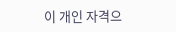이 개인 자격으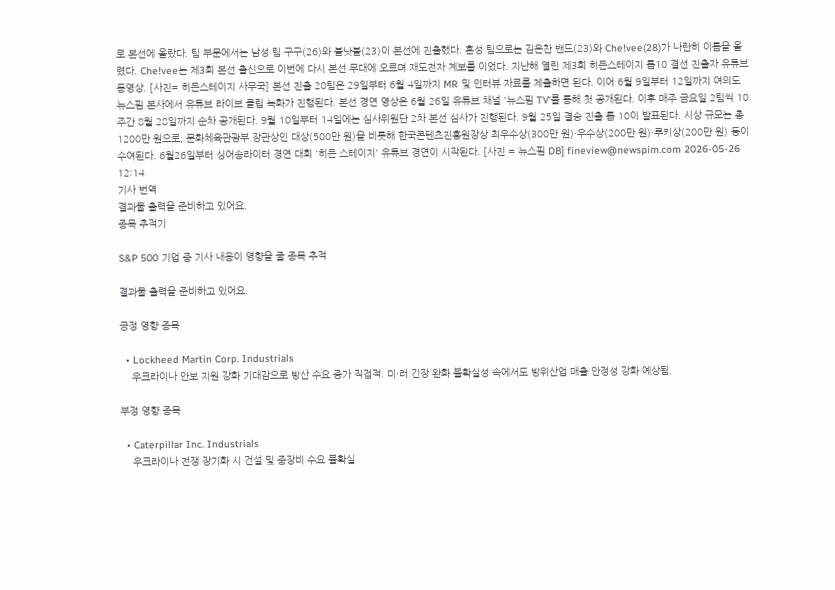로 본선에 올랐다. 팀 부문에서는 남성 팀 구구(26)와 블낫블(23)이 본선에 진출했다. 혼성 팀으로는 김은찬 밴드(23)와 Che!vee(28)가 나란히 이름을 올렸다. Che!vee는 제3회 본선 출신으로 이번에 다시 본선 무대에 오르며 재도전자 계보를 이었다. 지난해 열린 제3회 히든스테이지 톱10 결선 진출자 유튜브 동영상. [사진= 히든스테이지 사무국] 본선 진출 20팀은 29일부터 6월 4일까지 MR 및 인터뷰 자료를 제출하면 된다. 이어 6월 9일부터 12일까지 여의도 뉴스핌 본사에서 유튜브 라이브 클립 녹화가 진행된다. 본선 경연 영상은 6월 26일 유튜브 채널 '뉴스핌 TV'를 통해 첫 공개된다. 이후 매주 금요일 2팀씩 10주간 8월 28일까지 순차 공개된다. 9월 10일부터 14일에는 심사위원단 2차 본선 심사가 진행된다. 9월 25일 결승 진출 톱 10이 발표된다. 시상 규모는 총 1200만 원으로, 문화체육관광부 장관상인 대상(500만 원)을 비롯해 한국콘텐츠진흥원장상 최우수상(300만 원)·우수상(200만 원)·루키상(200만 원) 등이 수여된다. 6월26일부터 싱어송라이터 경연 대회 '히든 스테이지' 유튜브 경연이 시작된다. [사진 = 뉴스핌 DB] fineview@newspim.com 2026-05-26 12:14
기사 번역
결과물 출력을 준비하고 있어요.
종목 추적기

S&P 500 기업 중 기사 내용이 영향을 줄 종목 추적

결과물 출력을 준비하고 있어요.

긍정 영향 종목

  • Lockheed Martin Corp. Industrials
    우크라이나 안보 지원 강화 기대감으로 방산 수요 증가 직접적. 미·러 긴장 완화 불확실성 속에서도 방위산업 매출 안정성 강화 예상됨.

부정 영향 종목

  • Caterpillar Inc. Industrials
    우크라이나 전쟁 장기화 시 건설 및 중장비 수요 불확실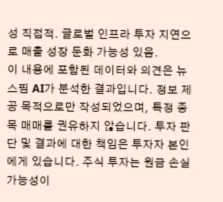성 직접적. 글로벌 인프라 투자 지연으로 매출 성장 둔화 가능성 있음.
이 내용에 포함된 데이터와 의견은 뉴스핌 AI가 분석한 결과입니다. 정보 제공 목적으로만 작성되었으며, 특정 종목 매매를 권유하지 않습니다. 투자 판단 및 결과에 대한 책임은 투자자 본인에게 있습니다. 주식 투자는 원금 손실 가능성이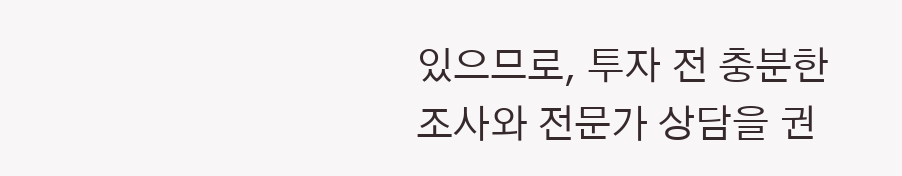있으므로, 투자 전 충분한 조사와 전문가 상담을 권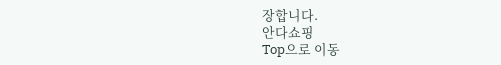장합니다.
안다쇼핑
Top으로 이동